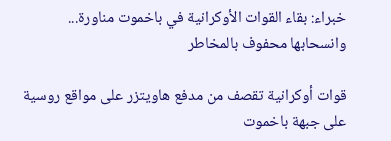خبراء: بقاء القوات الأوكرانية في باخموت مناورة... وانسحابها محفوف بالمخاطر

قوات أوكرانية تقصف من مدفع هاويتزر على مواقع روسية على جبهة باخموت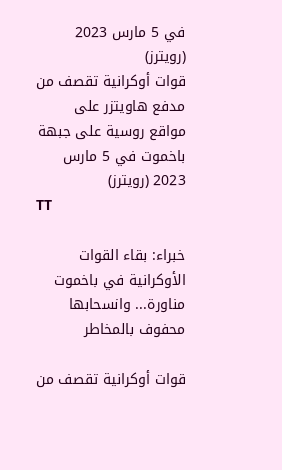في 5 مارس 2023 (رويترز)
قوات أوكرانية تقصف من مدفع هاويتزر على مواقع روسية على جبهة باخموت في 5 مارس 2023 (رويترز)
TT

خبراء: بقاء القوات الأوكرانية في باخموت مناورة... وانسحابها محفوف بالمخاطر

قوات أوكرانية تقصف من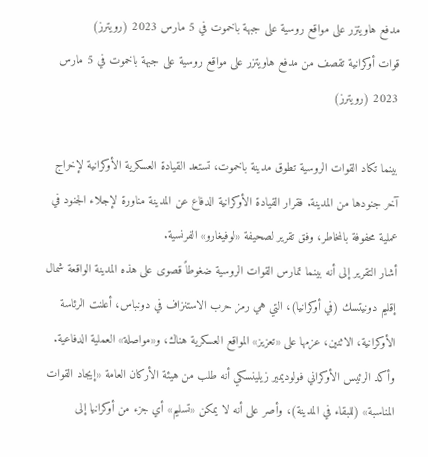مدفع هاويتزر على مواقع روسية على جبهة باخموت في 5 مارس 2023 (رويترز)
قوات أوكرانية تقصف من مدفع هاويتزر على مواقع روسية على جبهة باخموت في 5 مارس 2023 (رويترز)

بينما تكاد القوات الروسية تطوق مدينة باخموت، تستعد القيادة العسكرية الأوكرانية لإخراج آخر جنودها من المدينة. فقرار القيادة الأوكرانية الدفاع عن المدينة مناورة لإجلاء الجنود في عملية محفوفة بالمخاطر، وفق تقرير لصحيفة «لوفيغارو» الفرنسية.
أشار التقرير إلى أنه بينما تمارس القوات الروسية ضغوطاً قصوى على هذه المدينة الواقعة شمال إقليم دونيتسك (في أوكرانيا)، التي هي رمز حرب الاستنزاف في دونباس، أعلنت الرئاسة الأوكرانية، الاثنين، عزمها على «تعزيز» المواقع العسكرية هناك، و«مواصلة» العملية الدفاعية. وأكد الرئيس الأوكراني فولوديمير زيلينسكي أنه طلب من هيئة الأركان العامة «إيجاد القوات المناسبة» (للبقاء في المدينة)، وأصر على أنه لا يمكن «تسليم» أي جزء من أوكرانيا إلى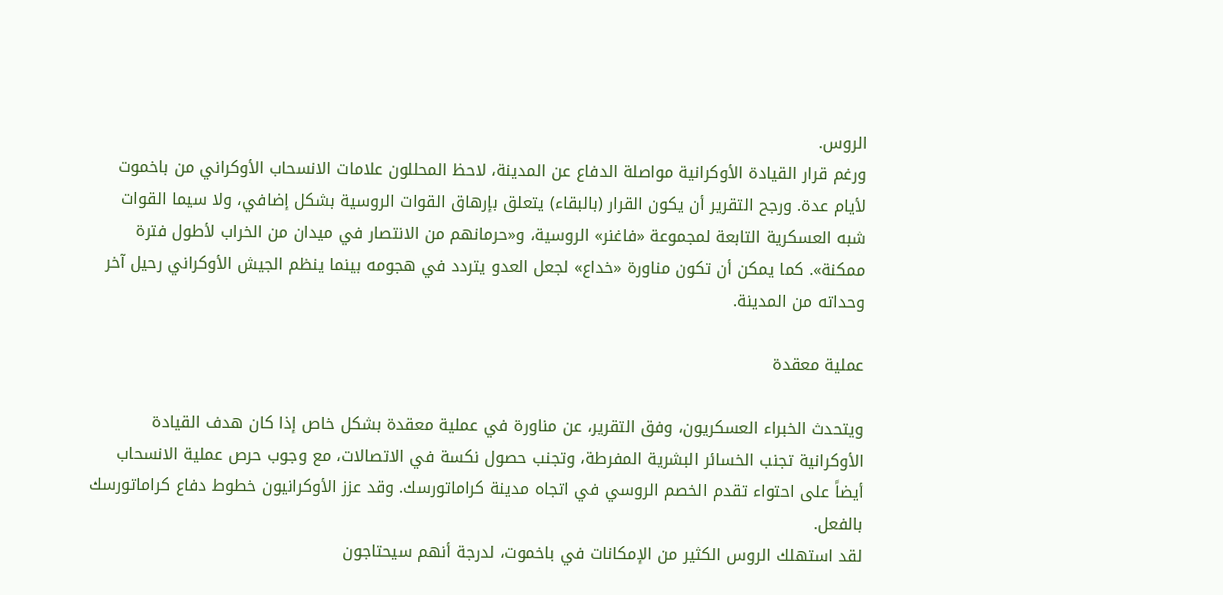الروس.
ورغم قرار القيادة الأوكرانية مواصلة الدفاع عن المدينة، لاحظ المحللون علامات الانسحاب الأوكراني من باخموت لأيام عدة. ورجح التقرير أن يكون القرار (بالبقاء) يتعلق بإرهاق القوات الروسية بشكل إضافي، ولا سيما القوات شبه العسكرية التابعة لمجموعة «فاغنر» الروسية، و«حرمانهم من الانتصار في ميدان من الخراب لأطول فترة ممكنة». كما يمكن أن تكون مناورة «خداع» لجعل العدو يتردد في هجومه بينما ينظم الجيش الأوكراني رحيل آخر وحداته من المدينة.

عملية معقدة

ويتحدث الخبراء العسكريون، وفق التقرير، عن مناورة في عملية معقدة بشكل خاص إذا كان هدف القيادة الأوكرانية تجنب الخسائر البشرية المفرطة، وتجنب حصول نكسة في الاتصالات، مع وجوب حرص عملية الانسحاب أيضاً على احتواء تقدم الخصم الروسي في اتجاه مدينة كراماتورسك. وقد عزز الأوكرانيون خطوط دفاع كراماتورسك بالفعل.
لقد استهلك الروس الكثير من الإمكانات في باخموت، لدرجة أنهم سيحتاجون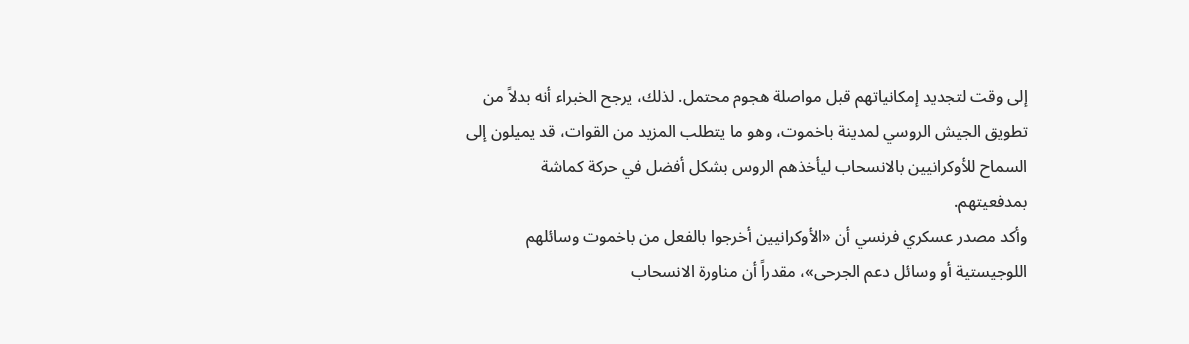إلى وقت لتجديد إمكانياتهم قبل مواصلة هجوم محتمل. لذلك، يرجح الخبراء أنه بدلاً من تطويق الجيش الروسي لمدينة باخموت، وهو ما يتطلب المزيد من القوات، قد يميلون إلى السماح للأوكرانيين بالانسحاب ليأخذهم الروس بشكل أفضل في حركة كماشة بمدفعيتهم.
وأكد مصدر عسكري فرنسي أن «الأوكرانيين أخرجوا بالفعل من باخموت وسائلهم اللوجيستية أو وسائل دعم الجرحى»، مقدراً أن مناورة الانسحاب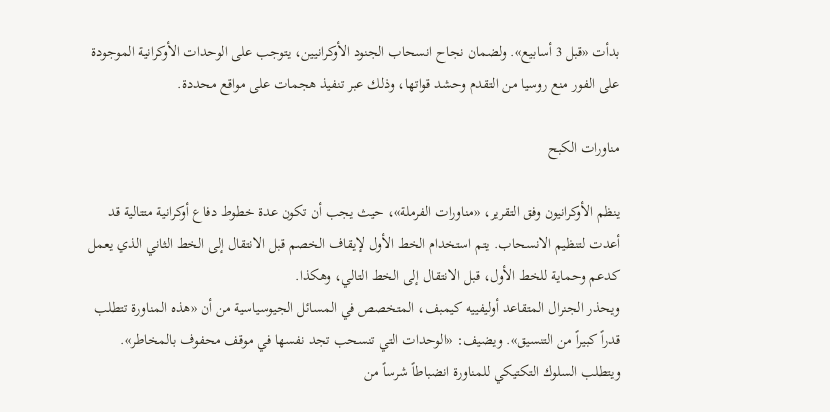بدأت «قبل 3 أسابيع». ولضمان نجاح انسحاب الجنود الأوكرانيين، يتوجب على الوحدات الأوكرانية الموجودة على الفور منع روسيا من التقدم وحشد قواتها، وذلك عبر تنفيذ هجمات على مواقع محددة.

مناورات الكبح

ينظم الأوكرانيون وفق التقرير، «مناورات الفرملة»، حيث يجب أن تكون عدة خطوط دفاع أوكرانية متتالية قد أعدت لتنظيم الانسحاب. يتم استخدام الخط الأول لإيقاف الخصم قبل الانتقال إلى الخط الثاني الذي يعمل كدعم وحماية للخط الأول، قبل الانتقال إلى الخط التالي، وهكذا.
ويحذر الجنرال المتقاعد أوليفييه كيمبف، المتخصص في المسائل الجيوسياسية من أن «هذه المناورة تتطلب قدراً كبيراً من التنسيق». ويضيف: «الوحدات التي تنسحب تجد نفسها في موقف محفوف بالمخاطر». ويتطلب السلوك التكتيكي للمناورة انضباطاً شرساً من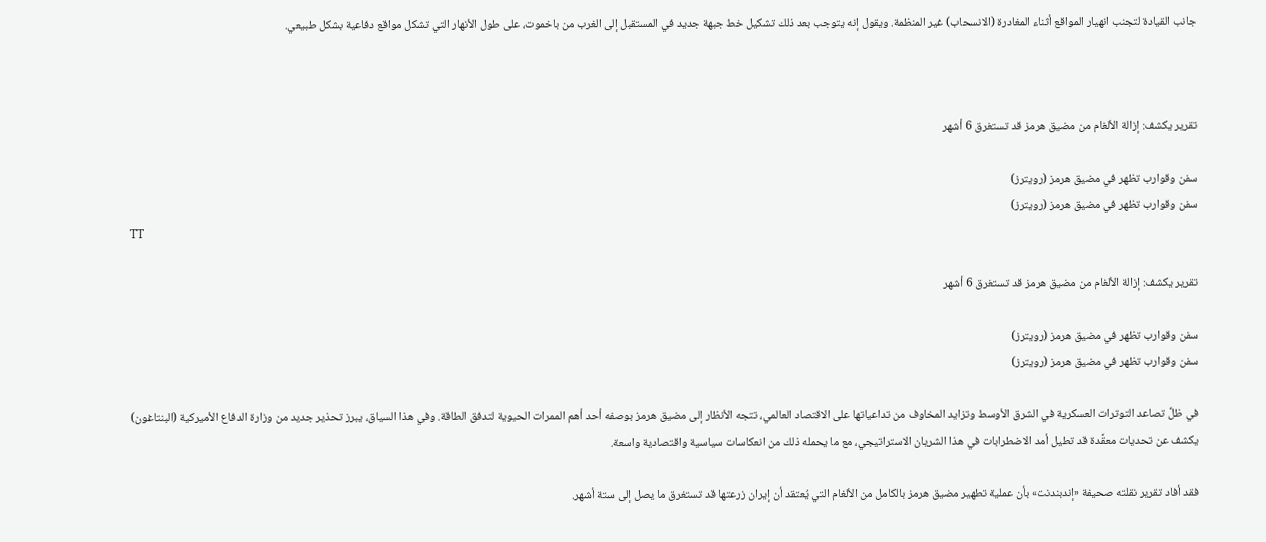جانب القيادة لتجنب انهيار المواقع أثناء المغادرة (الانسحاب) غير المنظمة. ويقول إنه يتوجب بعد ذلك تشكيل خط جبهة جديد في المستقبل إلى الغرب من باخموت، على طول الأنهار التي تشكل مواقع دفاعية بشكل طبيعي.



تقرير يكشف: إزالة الألغام من مضيق هرمز قد تستغرق 6 أشهر

سفن وقوارب تظهر في مضيق هرمز (رويترز)
سفن وقوارب تظهر في مضيق هرمز (رويترز)
TT

تقرير يكشف: إزالة الألغام من مضيق هرمز قد تستغرق 6 أشهر

سفن وقوارب تظهر في مضيق هرمز (رويترز)
سفن وقوارب تظهر في مضيق هرمز (رويترز)

في ظلِّ تصاعد التوترات العسكرية في الشرق الأوسط وتزايد المخاوف من تداعياتها على الاقتصاد العالمي، تتجه الأنظار إلى مضيق هرمز بوصفه أحد أهم الممرات الحيوية لتدفق الطاقة. وفي هذا السياق، يبرز تحذير جديد من وزارة الدفاع الأميركية (البنتاغون) يكشف عن تحديات معقَّدة قد تطيل أمد الاضطرابات في هذا الشريان الاستراتيجي، مع ما يحمله ذلك من انعكاسات سياسية واقتصادية واسعة.

فقد أفاد تقرير نقلته صحيفة «إندبندنت» بأن عملية تطهير مضيق هرمز بالكامل من الألغام التي يُعتقد أن إيران زرعتها قد تستغرق ما يصل إلى ستة أشهر.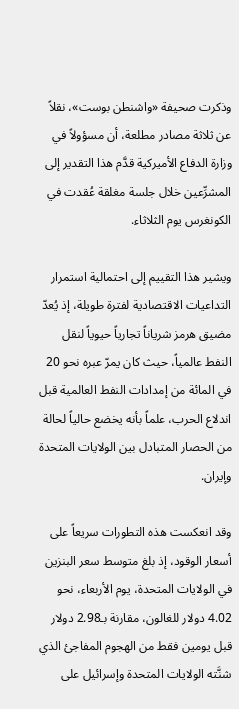وذكرت صحيفة «واشنطن بوست»، نقلاً عن ثلاثة مصادر مطلعة، أن مسؤولاً في وزارة الدفاع الأميركية قدَّم هذا التقدير إلى المشرِّعين خلال جلسة مغلقة عُقدت في الكونغرس يوم الثلاثاء.

ويشير هذا التقييم إلى احتمالية استمرار التداعيات الاقتصادية لفترة طويلة، إذ يُعدّ مضيق هرمز شرياناً تجارياً حيوياً لنقل النفط عالمياً، حيث كان يمرّ عبره نحو 20 في المائة من إمدادات النفط العالمية قبل اندلاع الحرب، علماً بأنه يخضع حالياً لحالة من الحصار المتبادل بين الولايات المتحدة وإيران.

وقد انعكست هذه التطورات سريعاً على أسعار الوقود، إذ بلغ متوسط سعر البنزين في الولايات المتحدة، يوم الأربعاء، نحو 4.02 دولار للغالون، مقارنة بـ2.98 دولار قبل يومين فقط من الهجوم المفاجئ الذي شنَّته الولايات المتحدة وإسرائيل على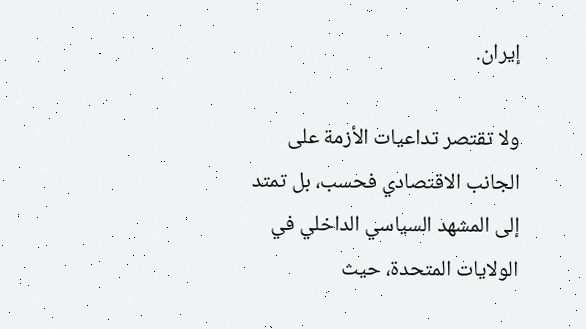إيران.

ولا تقتصر تداعيات الأزمة على الجانب الاقتصادي فحسب، بل تمتد إلى المشهد السياسي الداخلي في الولايات المتحدة، حيث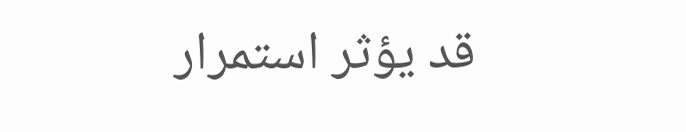قد يؤثر استمرار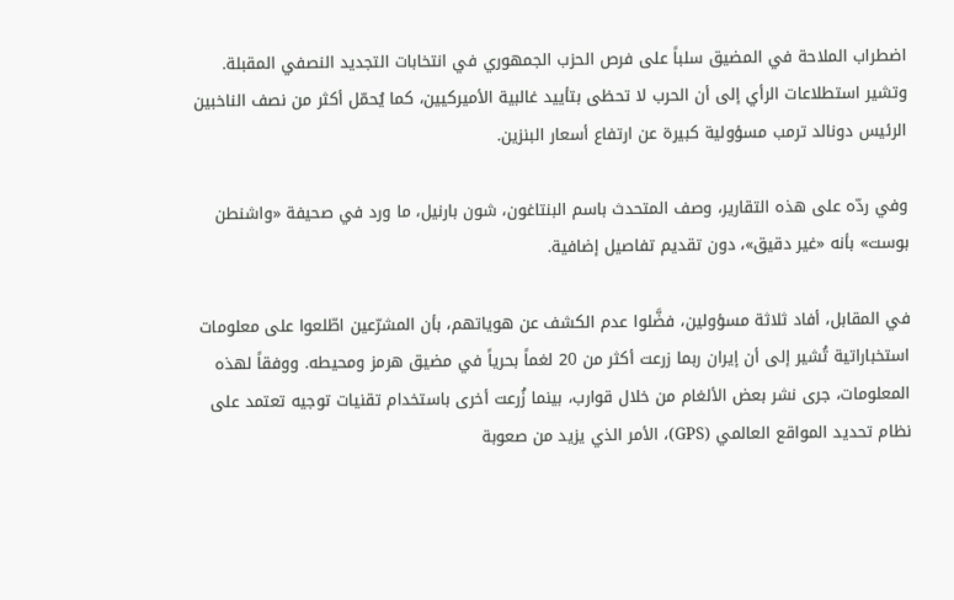اضطراب الملاحة في المضيق سلباً على فرص الحزب الجمهوري في انتخابات التجديد النصفي المقبلة. وتشير استطلاعات الرأي إلى أن الحرب لا تحظى بتأييد غالبية الأميركيين، كما يُحمّل أكثر من نصف الناخبين الرئيس دونالد ترمب مسؤولية كبيرة عن ارتفاع أسعار البنزين.

وفي ردّه على هذه التقارير، وصف المتحدث باسم البنتاغون، شون بارنيل، ما ورد في صحيفة «واشنطن بوست» بأنه «غير دقيق»، دون تقديم تفاصيل إضافية.

في المقابل، أفاد ثلاثة مسؤولين، فضَّلوا عدم الكشف عن هوياتهم، بأن المشرّعين اطّلعوا على معلومات استخباراتية تُشير إلى أن إيران ربما زرعت أكثر من 20 لغماً بحرياً في مضيق هرمز ومحيطه. ووفقاً لهذه المعلومات، جرى نشر بعض الألغام من خلال قوارب، بينما زُرعت أخرى باستخدام تقنيات توجيه تعتمد على نظام تحديد المواقع العالمي (GPS)، الأمر الذي يزيد من صعوبة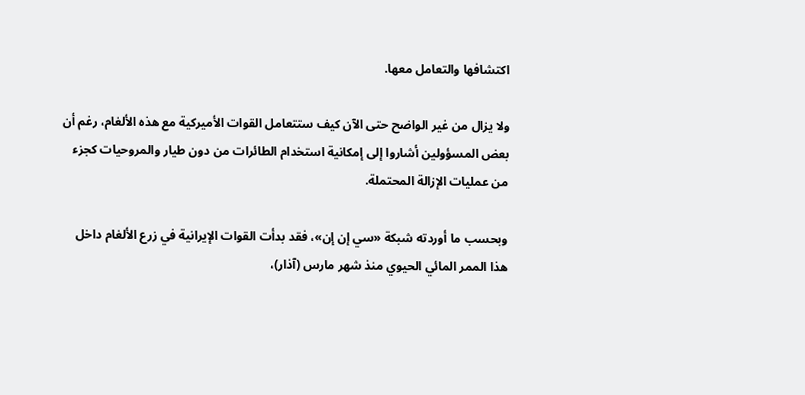اكتشافها والتعامل معها.

ولا يزال من غير الواضح حتى الآن كيف ستتعامل القوات الأميركية مع هذه الألغام، رغم أن بعض المسؤولين أشاروا إلى إمكانية استخدام الطائرات من دون طيار والمروحيات كجزء من عمليات الإزالة المحتملة.

وبحسب ما أوردته شبكة «سي إن إن»، فقد بدأت القوات الإيرانية في زرع الألغام داخل هذا الممر المائي الحيوي منذ شهر مارس (آذار)،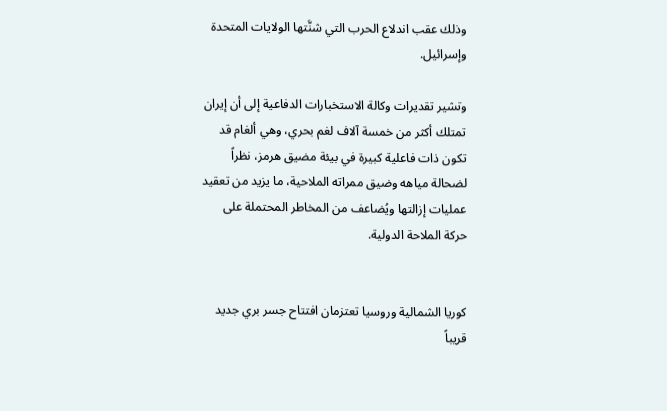وذلك عقب اندلاع الحرب التي شنَّتها الولايات المتحدة وإسرائيل.

وتشير تقديرات وكالة الاستخبارات الدفاعية إلى أن إيران تمتلك أكثر من خمسة آلاف لغم بحري، وهي ألغام قد تكون ذات فاعلية كبيرة في بيئة مضيق هرمز، نظراً لضحالة مياهه وضيق ممراته الملاحية، ما يزيد من تعقيد عمليات إزالتها ويُضاعف من المخاطر المحتملة على حركة الملاحة الدولية.


كوريا الشمالية وروسيا تعتزمان افتتاح جسر بري جديد قريباً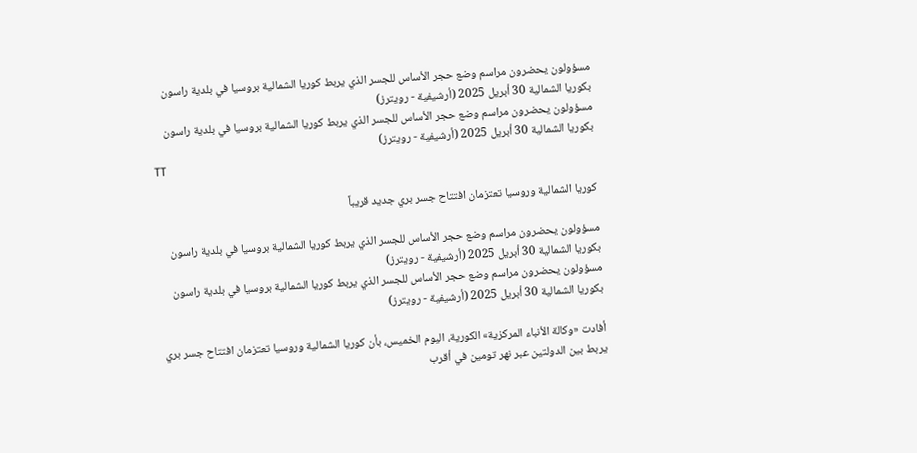مسؤولون يحضرون مراسم وضع حجر الأساس للجسر الذي يربط كوريا الشمالية بروسيا في بلدية راسون بكوريا الشمالية 30 أبريل 2025 (أرشيفية - رويترز)
مسؤولون يحضرون مراسم وضع حجر الأساس للجسر الذي يربط كوريا الشمالية بروسيا في بلدية راسون بكوريا الشمالية 30 أبريل 2025 (أرشيفية - رويترز)
TT

كوريا الشمالية وروسيا تعتزمان افتتاح جسر بري جديد قريباً

مسؤولون يحضرون مراسم وضع حجر الأساس للجسر الذي يربط كوريا الشمالية بروسيا في بلدية راسون بكوريا الشمالية 30 أبريل 2025 (أرشيفية - رويترز)
مسؤولون يحضرون مراسم وضع حجر الأساس للجسر الذي يربط كوريا الشمالية بروسيا في بلدية راسون بكوريا الشمالية 30 أبريل 2025 (أرشيفية - رويترز)

أفادت «وكالة الأنباء المركزية» الكورية، اليوم الخميس، بأن كوريا الشمالية وروسيا تعتزمان افتتاح جسر بري يربط بين الدولتين عبر نهر تومين في أقرب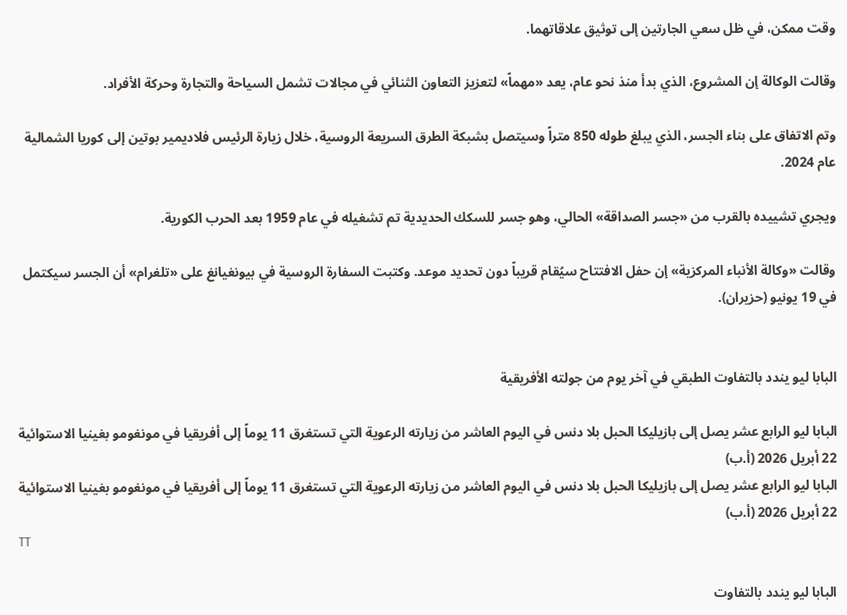وقت ممكن، في ظل ‌سعي الجارتين ‌إلى توثيق ‌علاقاتهما.

وقالت الوكالة إن المشروع، الذي بدأ منذ نحو عام، يعد «مهماً» لتعزيز التعاون الثنائي في مجالات تشمل السياحة والتجارة وحركة الأفراد.

وتم الاتفاق على بناء الجسر، ‌الذي ‌يبلغ طوله 850 متراً ‌وسيتصل بشبكة الطرق السريعة ‌الروسية، خلال زيارة الرئيس فلاديمير بوتين إلى كوريا الشمالية عام 2024.

ويجري تشييده ‌بالقرب من «جسر الصداقة» الحالي، وهو جسر للسكك الحديدية تم تشغيله في عام 1959 بعد الحرب الكورية.

وقالت «وكالة الأنباء المركزية» إن حفل الافتتاح سيُقام قريباً دون تحديد موعد. وكتبت السفارة الروسية في بيونغيانغ على «تلغرام» أن الجسر سيكتمل في 19 يونيو (حزيران).


البابا ليو يندد بالتفاوت الطبقي في آخر يوم من جولته الأفريقية

البابا ليو الرابع عشر يصل إلى بازيليكا الحبل بلا دنس في اليوم العاشر من زيارته الرعوية التي تستغرق 11 يوماً إلى أفريقيا في مونغومو بغينيا الاستوائية 22 أبريل 2026 (أ.ب)
البابا ليو الرابع عشر يصل إلى بازيليكا الحبل بلا دنس في اليوم العاشر من زيارته الرعوية التي تستغرق 11 يوماً إلى أفريقيا في مونغومو بغينيا الاستوائية 22 أبريل 2026 (أ.ب)
TT

البابا ليو يندد بالتفاوت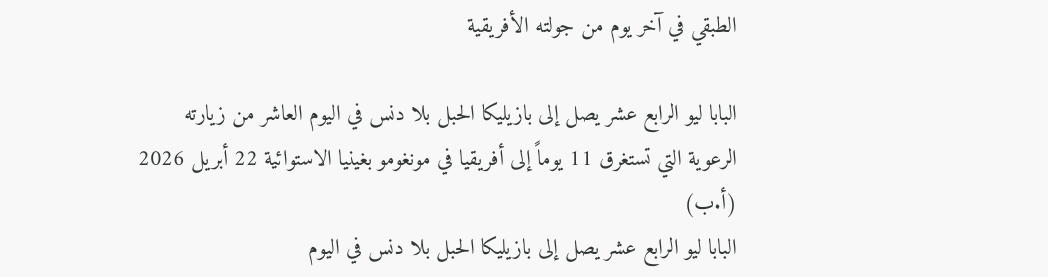الطبقي في آخر يوم من جولته الأفريقية

البابا ليو الرابع عشر يصل إلى بازيليكا الحبل بلا دنس في اليوم العاشر من زيارته الرعوية التي تستغرق 11 يوماً إلى أفريقيا في مونغومو بغينيا الاستوائية 22 أبريل 2026 (أ.ب)
البابا ليو الرابع عشر يصل إلى بازيليكا الحبل بلا دنس في اليوم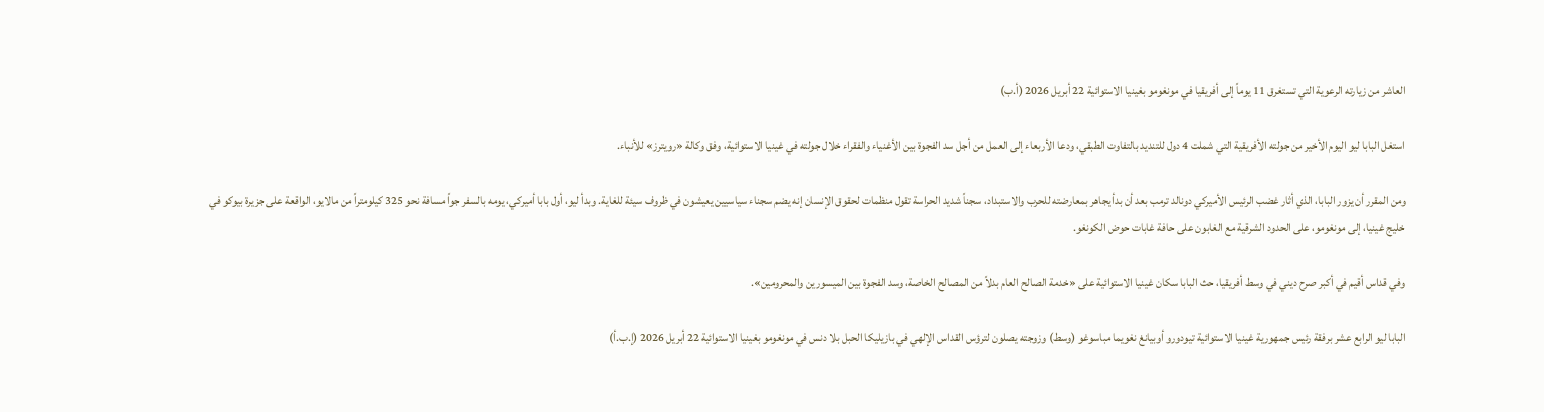العاشر من زيارته الرعوية التي تستغرق 11 يوماً إلى أفريقيا في مونغومو بغينيا الاستوائية 22 أبريل 2026 (أ.ب)

استغل البابا ليو اليوم الأخير من جولته الأفريقية التي شملت 4 دول للتنديد بالتفاوت الطبقي، ودعا الأربعاء إلى العمل من أجل سد الفجوة بين الأغنياء والفقراء خلال جولته في غينيا الاستوائية، وفق وكالة «رويترز» للأنباء.

ومن المقرر أن يزور البابا، الذي أثار غضب الرئيس الأميركي دونالد ترمب بعد أن بدأ يجاهر بمعارضته للحرب والاستبداد، سجناً شديد الحراسة تقول منظمات لحقوق الإنسان إنه يضم سجناء سياسيين يعيشون في ظروف سيئة للغاية. وبدأ ليو، أول بابا أميركي، يومه بالسفر جواً مسافة نحو 325 كيلومتراً من مالايو، الواقعة على جزيرة بيوكو في خليج غينيا، إلى مونغومو، على الحدود الشرقية مع الغابون على حافة غابات حوض الكونغو.

وفي قداس أقيم في أكبر صرح ديني في وسط أفريقيا، حث البابا سكان غينيا الاستوائية على «خدمة الصالح العام بدلاً من المصالح الخاصة، وسد الفجوة بين الميسورين والمحرومين».

البابا ليو الرابع عشر برفقة رئيس جمهورية غينيا الاستوائية تيودورو أوبيانغ نغويما مباسوغو (وسط) وزوجته يصلون لترؤس القداس الإلهي في بازيليكا الحبل بلا دنس في مونغومو بغينيا الاستوائية 22 أبريل 2026 (إ.ب.أ)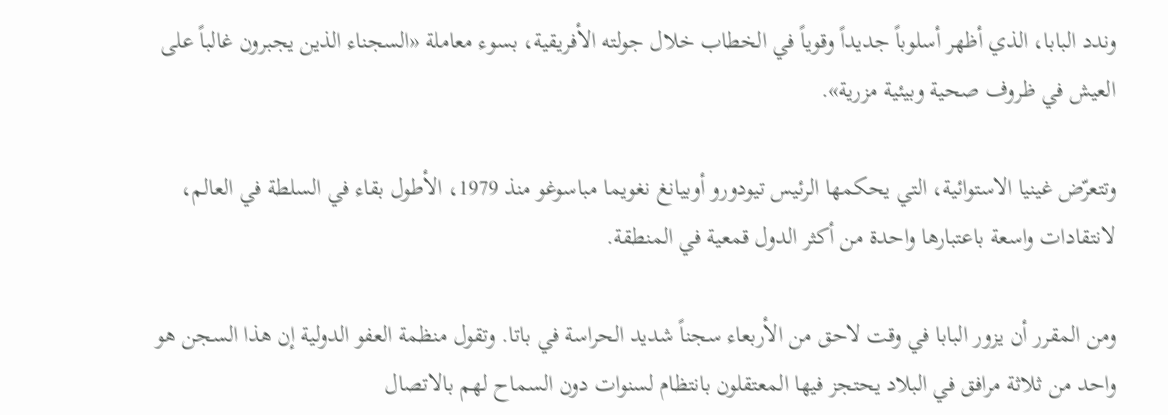وندد البابا، الذي أظهر أسلوباً جديداً وقوياً في الخطاب خلال جولته الأفريقية، بسوء معاملة «السجناء الذين يجبرون غالباً على العيش في ظروف صحية وبيئية مزرية».

وتتعرّض غينيا الاستوائية، التي يحكمها الرئيس تيودورو أوبيانغ نغويما مباسوغو منذ 1979، الأطول بقاء في السلطة في العالم، لانتقادات واسعة باعتبارها واحدة من أكثر الدول قمعية في المنطقة.

ومن المقرر أن يزور البابا في وقت لاحق من الأربعاء سجناً شديد الحراسة في باتا. وتقول منظمة العفو الدولية إن هذا السجن هو واحد من ثلاثة مرافق في البلاد يحتجز فيها المعتقلون بانتظام لسنوات دون السماح لهم بالاتصال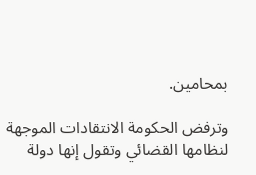بمحامين.

وترفض الحكومة الانتقادات الموجهة لنظامها القضائي وتقول إنها دولة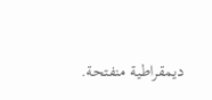ديمقراطية منفتحة.